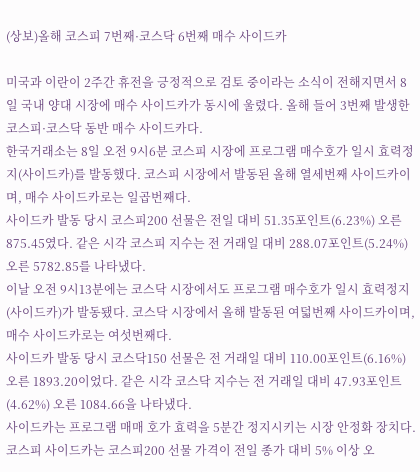(상보)올해 코스피 7번째·코스닥 6번째 매수 사이드카

미국과 이란이 2주간 휴전을 긍정적으로 검토 중이라는 소식이 전해지면서 8일 국내 양대 시장에 매수 사이드카가 동시에 울렸다. 올해 들어 3번째 발생한 코스피·코스닥 동반 매수 사이드카다.
한국거래소는 8일 오전 9시6분 코스피 시장에 프로그램 매수호가 일시 효력정지(사이드카)를 발동했다. 코스피 시장에서 발동된 올해 열세번째 사이드카이며, 매수 사이드카로는 일곱번째다.
사이드카 발동 당시 코스피200 선물은 전일 대비 51.35포인트(6.23%) 오른 875.45였다. 같은 시각 코스피 지수는 전 거래일 대비 288.07포인트(5.24%) 오른 5782.85를 나타냈다.
이날 오전 9시13분에는 코스닥 시장에서도 프로그램 매수호가 일시 효력정지(사이드카)가 발동됐다. 코스닥 시장에서 올해 발동된 여덟번째 사이드카이며, 매수 사이드카로는 여섯번째다.
사이드카 발동 당시 코스닥150 선물은 전 거래일 대비 110.00포인트(6.16%) 오른 1893.20이었다. 같은 시각 코스닥 지수는 전 거래일 대비 47.93포인트(4.62%) 오른 1084.66을 나타냈다.
사이드카는 프로그램 매매 호가 효력을 5분간 정지시키는 시장 안정화 장치다. 코스피 사이드카는 코스피200 선물 가격이 전일 종가 대비 5% 이상 오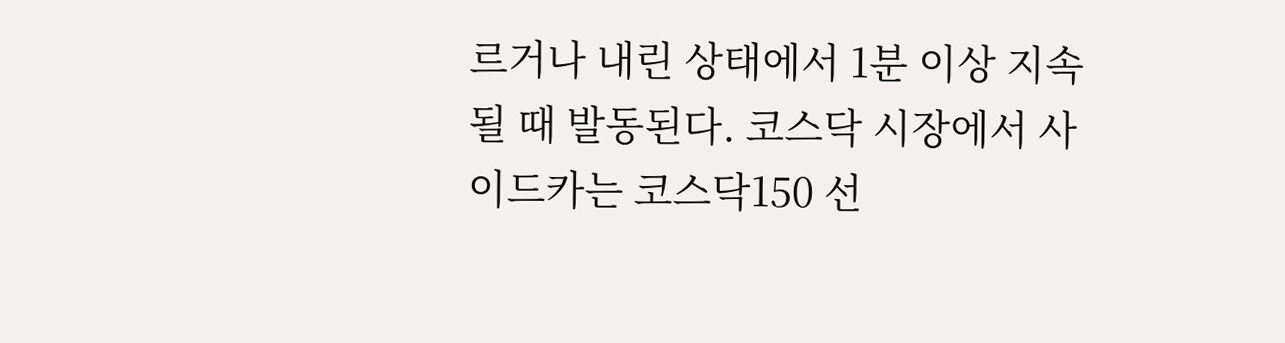르거나 내린 상태에서 1분 이상 지속될 때 발동된다. 코스닥 시장에서 사이드카는 코스닥150 선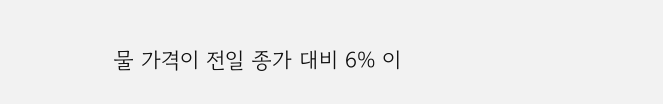물 가격이 전일 종가 대비 6% 이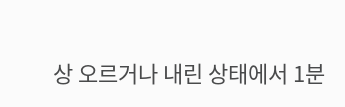상 오르거나 내린 상태에서 1분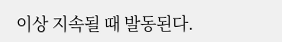이상 지속될 때 발동된다.